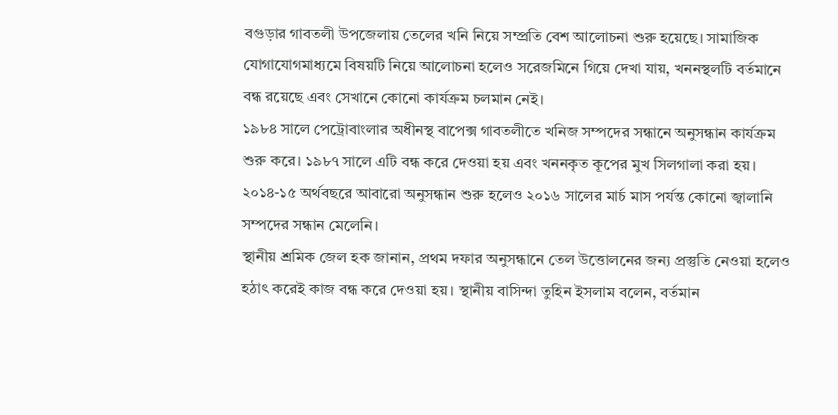বগুড়ার গাবতলী উপজেলায় তেলের খনি নিয়ে সম্প্রতি বেশ আলোচনা শুরু হয়েছে। সামাজিক যোগাযোগমাধ্যমে বিষয়টি নিয়ে আলোচনা হলেও সরেজমিনে গিয়ে দেখা যায়, খননস্থলটি বর্তমানে বন্ধ রয়েছে এবং সেখানে কোনো কার্যক্রম চলমান নেই।
১৯৮৪ সালে পেট্রোবাংলার অধীনস্থ বাপেক্স গাবতলীতে খনিজ সম্পদের সন্ধানে অনুসন্ধান কার্যক্রম শুরু করে। ১৯৮৭ সালে এটি বন্ধ করে দেওয়া হয় এবং খননকৃত কূপের মুখ সিলগালা করা হয়। ২০১৪-১৫ অর্থবছরে আবারো অনুসন্ধান শুরু হলেও ২০১৬ সালের মার্চ মাস পর্যন্ত কোনো জ্বালানি সম্পদের সন্ধান মেলেনি।
স্থানীয় শ্রমিক জেল হক জানান, প্রথম দফার অনুসন্ধানে তেল উত্তোলনের জন্য প্রস্তুতি নেওয়া হলেও হঠাৎ করেই কাজ বন্ধ করে দেওয়া হয়। স্থানীয় বাসিন্দা তুহিন ইসলাম বলেন, বর্তমান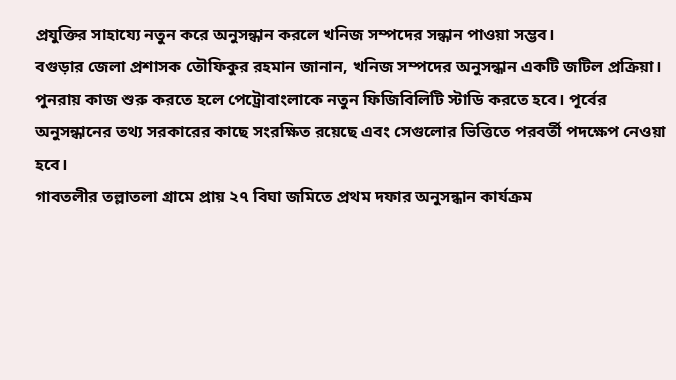প্রযুক্তির সাহায্যে নতুন করে অনুসন্ধান করলে খনিজ সম্পদের সন্ধান পাওয়া সম্ভব।
বগুড়ার জেলা প্রশাসক তৌফিকুর রহমান জানান, খনিজ সম্পদের অনুসন্ধান একটি জটিল প্রক্রিয়া। পুনরায় কাজ শুরু করতে হলে পেট্রোবাংলাকে নতুন ফিজিবিলিটি স্টাডি করতে হবে। পূর্বের অনুসন্ধানের তথ্য সরকারের কাছে সংরক্ষিত রয়েছে এবং সেগুলোর ভিত্তিতে পরবর্তী পদক্ষেপ নেওয়া হবে।
গাবতলীর তল্লাতলা গ্রামে প্রায় ২৭ বিঘা জমিতে প্রথম দফার অনুসন্ধান কার্যক্রম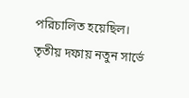পরিচালিত হয়েছিল। তৃতীয় দফায় নতুন সার্ভে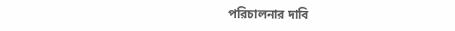পরিচালনার দাবি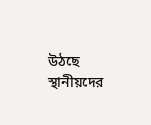উঠছে স্থানীয়দের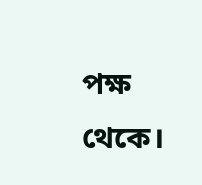পক্ষ থেকে।